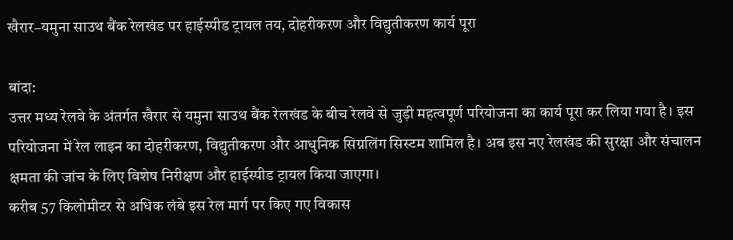खैरार–यमुना साउथ बैंक रेलखंड पर हाईस्पीड ट्रायल तय, दोहरीकरण और विद्युतीकरण कार्य पूरा

बांदा:
उत्तर मध्य रेलवे के अंतर्गत खैरार से यमुना साउथ बैंक रेलखंड के बीच रेलवे से जुड़ी महत्वपूर्ण परियोजना का कार्य पूरा कर लिया गया है। इस परियोजना में रेल लाइन का दोहरीकरण, विद्युतीकरण और आधुनिक सिग्नलिंग सिस्टम शामिल है। अब इस नए रेलखंड की सुरक्षा और संचालन क्षमता की जांच के लिए विशेष निरीक्षण और हाईस्पीड ट्रायल किया जाएगा।
करीब 57 किलोमीटर से अधिक लंबे इस रेल मार्ग पर किए गए विकास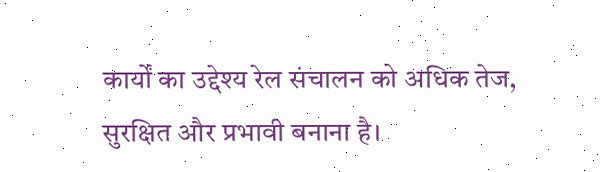कार्यों का उद्देश्य रेल संचालन को अधिक तेज, सुरक्षित और प्रभावी बनाना है।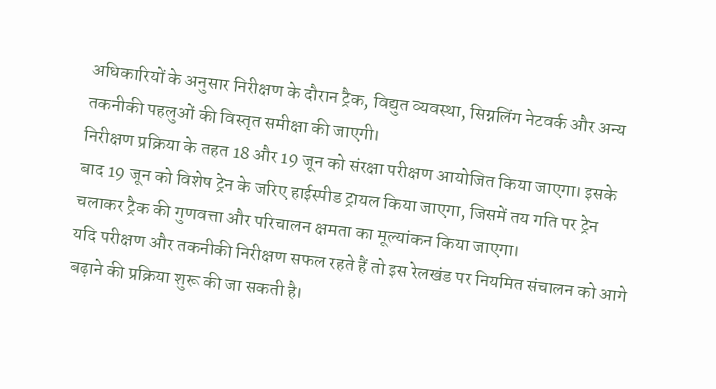अधिकारियों के अनुसार निरीक्षण के दौरान ट्रैक, विद्युत व्यवस्था, सिग्नलिंग नेटवर्क और अन्य तकनीकी पहलुओं की विस्तृत समीक्षा की जाएगी।
निरीक्षण प्रक्रिया के तहत 18 और 19 जून को संरक्षा परीक्षण आयोजित किया जाएगा। इसके बाद 19 जून को विशेष ट्रेन के जरिए हाईस्पीड ट्रायल किया जाएगा, जिसमें तय गति पर ट्रेन चलाकर ट्रैक की गुणवत्ता और परिचालन क्षमता का मूल्यांकन किया जाएगा।
यदि परीक्षण और तकनीकी निरीक्षण सफल रहते हैं तो इस रेलखंड पर नियमित संचालन को आगे बढ़ाने की प्रक्रिया शुरू की जा सकती है।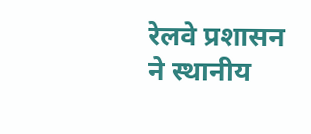रेलवे प्रशासन ने स्थानीय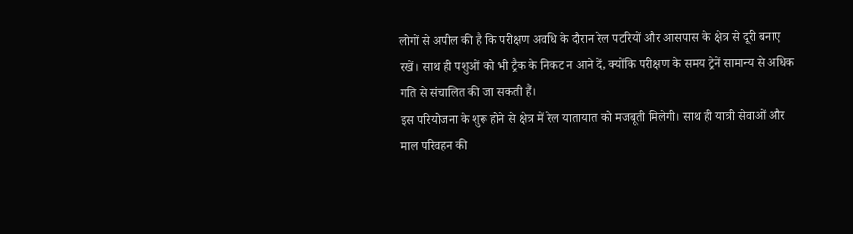लोगों से अपील की है कि परीक्षण अवधि के दौरान रेल पटरियों और आसपास के क्षेत्र से दूरी बनाए रखें। साथ ही पशुओं को भी ट्रैक के निकट न आने दें, क्योंकि परीक्षण के समय ट्रेनें सामान्य से अधिक गति से संचालित की जा सकती हैं।
इस परियोजना के शुरू होने से क्षेत्र में रेल यातायात को मजबूती मिलेगी। साथ ही यात्री सेवाओं और माल परिवहन की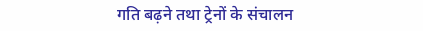गति बढ़ने तथा ट्रेनों के संचालन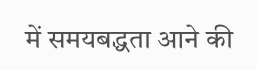में समयबद्धता आने की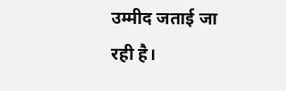उम्मीद जताई जा रही है।